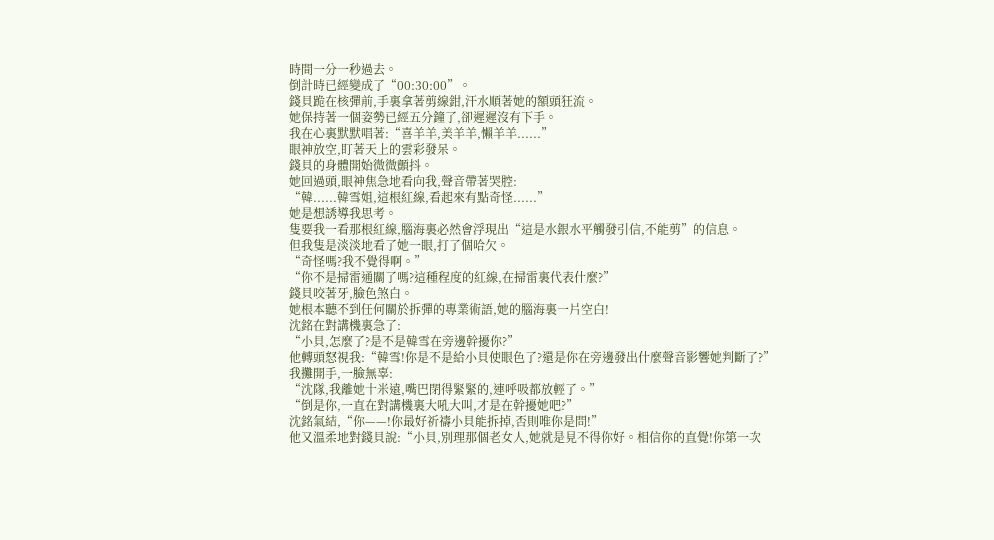時間一分一秒過去。
倒計時已經變成了“00:30:00”。
錢貝跪在核彈前,手裏拿著剪線鉗,汗水順著她的額頭狂流。
她保持著一個姿勢已經五分鐘了,卻遲遲沒有下手。
我在心裏默默唱著:“喜羊羊,美羊羊,懶羊羊......”
眼神放空,盯著天上的雲彩發呆。
錢貝的身體開始微微顫抖。
她回過頭,眼神焦急地看向我,聲音帶著哭腔:
“韓......韓雪姐,這根紅線,看起來有點奇怪......”
她是想誘導我思考。
隻要我一看那根紅線,腦海裏必然會浮現出“這是水銀水平觸發引信,不能剪”的信息。
但我隻是淡淡地看了她一眼,打了個哈欠。
“奇怪嗎?我不覺得啊。”
“你不是掃雷通關了嗎?這種程度的紅線,在掃雷裏代表什麼?”
錢貝咬著牙,臉色煞白。
她根本聽不到任何關於拆彈的專業術語,她的腦海裏一片空白!
沈銘在對講機裏急了:
“小貝,怎麼了?是不是韓雪在旁邊幹擾你?”
他轉頭怒視我:“韓雪!你是不是給小貝使眼色了?還是你在旁邊發出什麼聲音影響她判斷了?”
我攤開手,一臉無辜:
“沈隊,我離她十米遠,嘴巴閉得緊緊的,連呼吸都放輕了。”
“倒是你,一直在對講機裏大吼大叫,才是在幹擾她吧?”
沈銘氣結,“你——!你最好祈禱小貝能拆掉,否則唯你是問!”
他又溫柔地對錢貝說:“小貝,別理那個老女人,她就是見不得你好。相信你的直覺!你第一次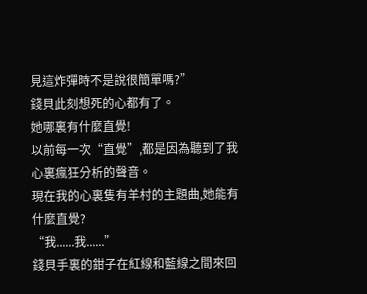見這炸彈時不是說很簡單嗎?”
錢貝此刻想死的心都有了。
她哪裏有什麼直覺!
以前每一次“直覺”,都是因為聽到了我心裏瘋狂分析的聲音。
現在我的心裏隻有羊村的主題曲,她能有什麼直覺?
“我......我......”
錢貝手裏的鉗子在紅線和藍線之間來回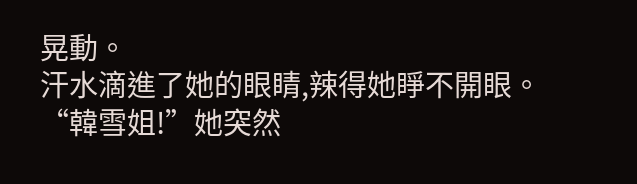晃動。
汗水滴進了她的眼睛,辣得她睜不開眼。
“韓雪姐!”她突然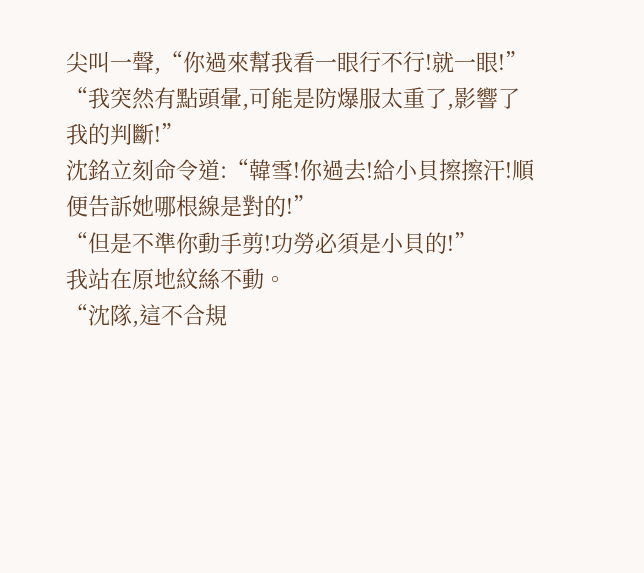尖叫一聲,“你過來幫我看一眼行不行!就一眼!”
“我突然有點頭暈,可能是防爆服太重了,影響了我的判斷!”
沈銘立刻命令道:“韓雪!你過去!給小貝擦擦汗!順便告訴她哪根線是對的!”
“但是不準你動手剪!功勞必須是小貝的!”
我站在原地紋絲不動。
“沈隊,這不合規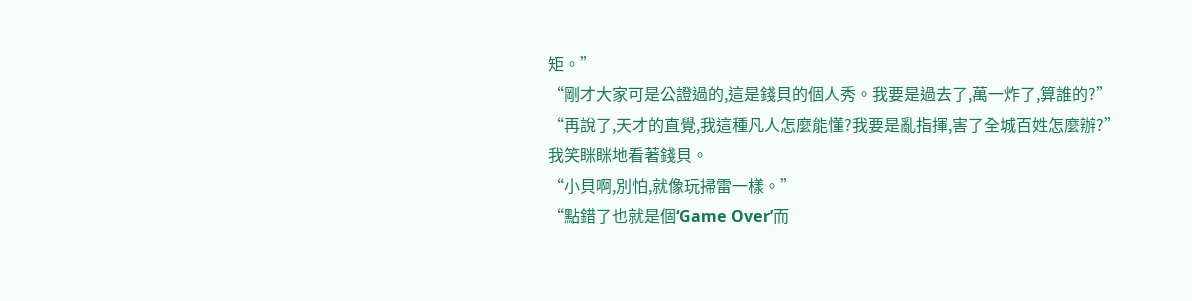矩。”
“剛才大家可是公證過的,這是錢貝的個人秀。我要是過去了,萬一炸了,算誰的?”
“再說了,天才的直覺,我這種凡人怎麼能懂?我要是亂指揮,害了全城百姓怎麼辦?”
我笑眯眯地看著錢貝。
“小貝啊,別怕,就像玩掃雷一樣。”
“點錯了也就是個‘Game Over’而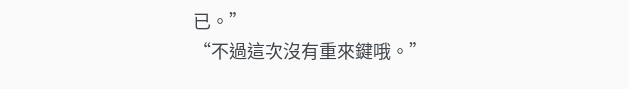已。”
“不過這次沒有重來鍵哦。”